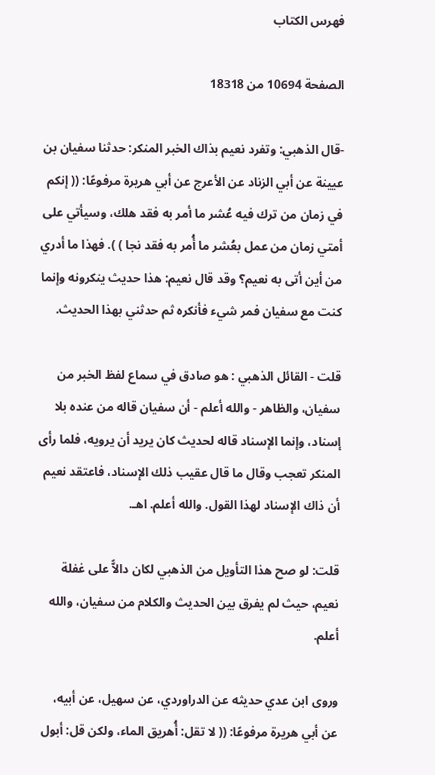فهرس الكتاب

الصفحة 10694 من 18318

-قال الذهبي: وتفرد نعيم بذاك الخبر المنكر: حدثنا سفيان بن عيينة عن أبي الزناد عن الأعرج عن أبي هريرة مرفوعًا: (( إنكم في زمان من ترك فيه عُشر ما أمر به فقد هلك، وسيأتي على أمتي زمان من عمل بعُشر ما أُمر به فقد نجا ) ). فهذا ما أدري من أين أتى به نعيم؟ وقد قال نعيم: هذا حديث ينكرونه وإنما كنت مع سفيان فمر شيء فأنكره ثم حدثني بهذا الحديث.

قلت - القائل الذهبي : هو صادق في سماع لفظ الخبر من سفيان، والظاهر - والله أعلم - أن سفيان قاله من عنده بلا إسناد، وإنما الإسناد قاله لحديث كان يريد أن يرويه، فلما رأى المنكر تعجب وقال ما قال عقيب ذلك الإسناد، فاعتقد نعيم أن ذاك الإسناد لهذا القول. والله أعلم. اهـ.

قلت: لو صح هذا التأويل من الذهبي لكان دالاًّ على غفلة نعيم، حيث لم يفرق بين الحديث والكلام من سفيان، والله أعلم.

وروى ابن عدي حديثه عن الدراوردي، عن سهيل، عن أبيه، عن أبي هريرة مرفوعًا: (( لا تقل: أُهريق الماء، ولكن قل: أبول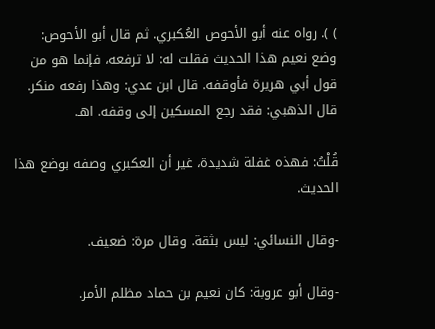) ). رواه عنه أبو الأحوص العُكبري. ثم قال أبو الأحوص: وضع نعيم هذا الحديث فقلت له: لا ترفعه، فإنما هو من قول أبي هريرة فأوقفه. قال ابن عدي: وهذا رفعه منكر. قال الذهبي: فقد رجع المسكين إلى وقفه. اهـ.

قُلْتُ: فهذه غفلة شديدة، غير أن العكبري وصفه بوضع هذا الحديث.

-وقال النسائي: ليس بثقة. وقال مرة: ضعيف.

-وقال أبو عروبة: كان نعيم بن حماد مظلم الأمر.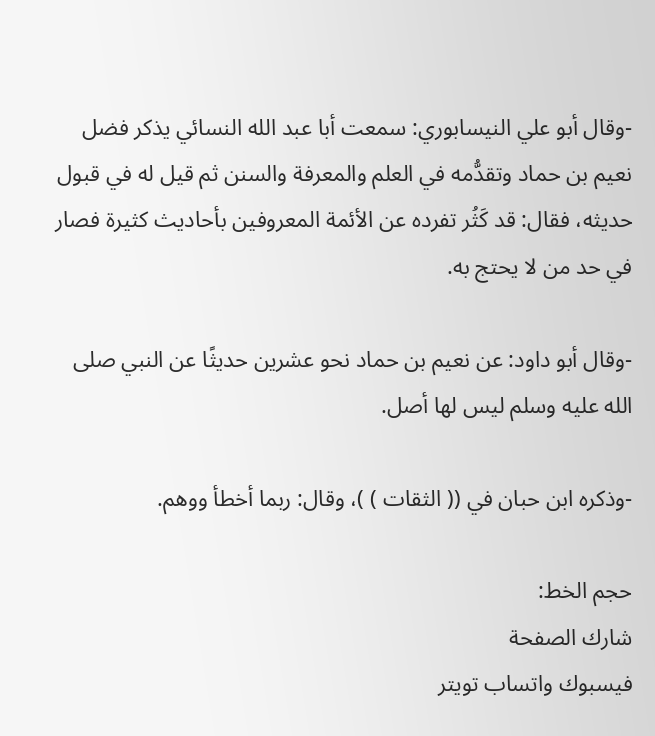-وقال أبو علي النيسابوري: سمعت أبا عبد الله النسائي يذكر فضل نعيم بن حماد وتقدُّمه في العلم والمعرفة والسنن ثم قيل له في قبول حديثه، فقال: قد كَثُر تفرده عن الأئمة المعروفين بأحاديث كثيرة فصار في حد من لا يحتج به.

-وقال أبو داود: عن نعيم بن حماد نحو عشرين حديثًا عن النبي صلى الله عليه وسلم ليس لها أصل.

-وذكره ابن حبان في (( الثقات ) )، وقال: ربما أخطأ ووهم.

حجم الخط:
شارك الصفحة
فيسبوك واتساب تويتر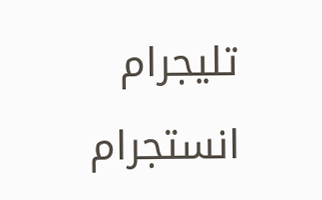تليجرام انستجرام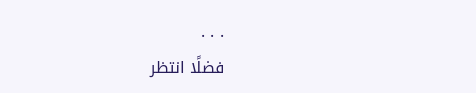. . .
فضلًا انتظر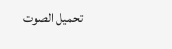تحميل الصوت